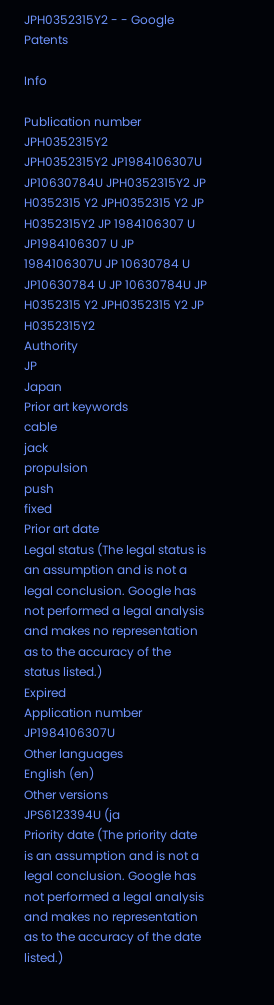JPH0352315Y2 - - Google Patents

Info

Publication number
JPH0352315Y2
JPH0352315Y2 JP1984106307U JP10630784U JPH0352315Y2 JP H0352315 Y2 JPH0352315 Y2 JP H0352315Y2 JP 1984106307 U JP1984106307 U JP 1984106307U JP 10630784 U JP10630784 U JP 10630784U JP H0352315 Y2 JPH0352315 Y2 JP H0352315Y2
Authority
JP
Japan
Prior art keywords
cable
jack
propulsion
push
fixed
Prior art date
Legal status (The legal status is an assumption and is not a legal conclusion. Google has not performed a legal analysis and makes no representation as to the accuracy of the status listed.)
Expired
Application number
JP1984106307U
Other languages
English (en)
Other versions
JPS6123394U (ja
Priority date (The priority date is an assumption and is not a legal conclusion. Google has not performed a legal analysis and makes no representation as to the accuracy of the date listed.)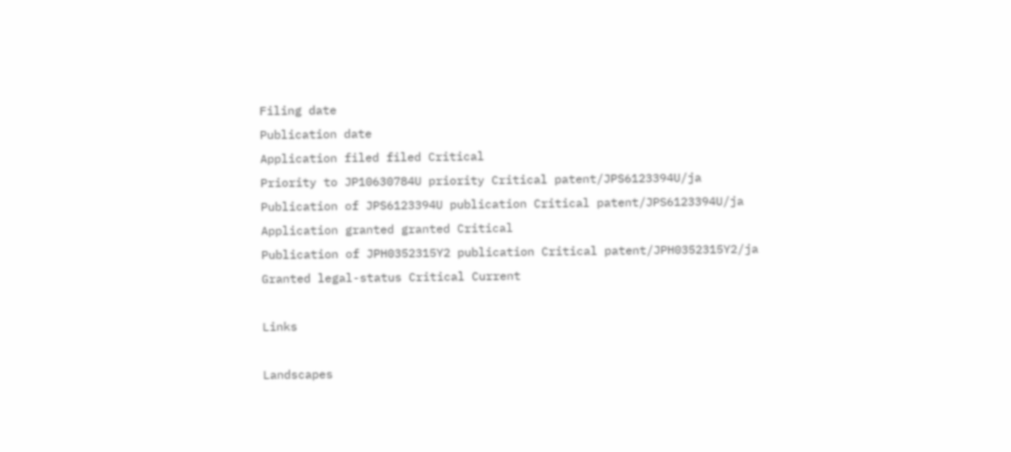Filing date
Publication date
Application filed filed Critical
Priority to JP10630784U priority Critical patent/JPS6123394U/ja
Publication of JPS6123394U publication Critical patent/JPS6123394U/ja
Application granted granted Critical
Publication of JPH0352315Y2 publication Critical patent/JPH0352315Y2/ja
Granted legal-status Critical Current

Links

Landscapes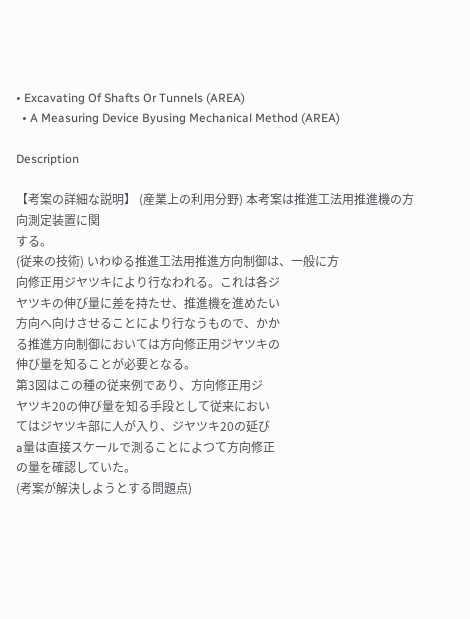• Excavating Of Shafts Or Tunnels (AREA)
  • A Measuring Device Byusing Mechanical Method (AREA)

Description

【考案の詳細な説明】 (産業上の利用分野) 本考案は推進工法用推進機の方向測定装置に関
する。
(従来の技術) いわゆる推進工法用推進方向制御は、一般に方
向修正用ジヤツキにより行なわれる。これは各ジ
ヤツキの伸び量に差を持たせ、推進機を進めたい
方向へ向けさせることにより行なうもので、かか
る推進方向制御においては方向修正用ジヤツキの
伸び量を知ることが必要となる。
第3図はこの種の従来例であり、方向修正用ジ
ヤツキ20の伸び量を知る手段として従来におい
てはジヤツキ部に人が入り、ジヤツキ20の延び
a量は直接スケールで測ることによつて方向修正
の量を確認していた。
(考案が解決しようとする問題点)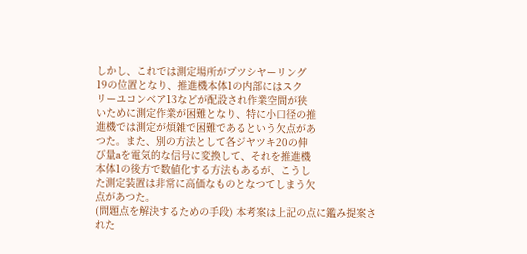しかし、これでは測定場所がプツシヤーリング
19の位置となり、推進機本体1の内部にはスク
リーユコンベア13などが配設され作業空間が狭
いために測定作業が困難となり、特に小口径の推
進機では測定が煩雑で困難であるという欠点があ
つた。また、別の方法として各ジヤツキ20の伸
び量aを電気的な信号に変換して、それを推進機
本体1の後方で数値化する方法もあるが、こうし
た測定装置は非常に高価なものとなつてしまう欠
点があつた。
(問題点を解決するための手段) 本考案は上記の点に鑑み提案された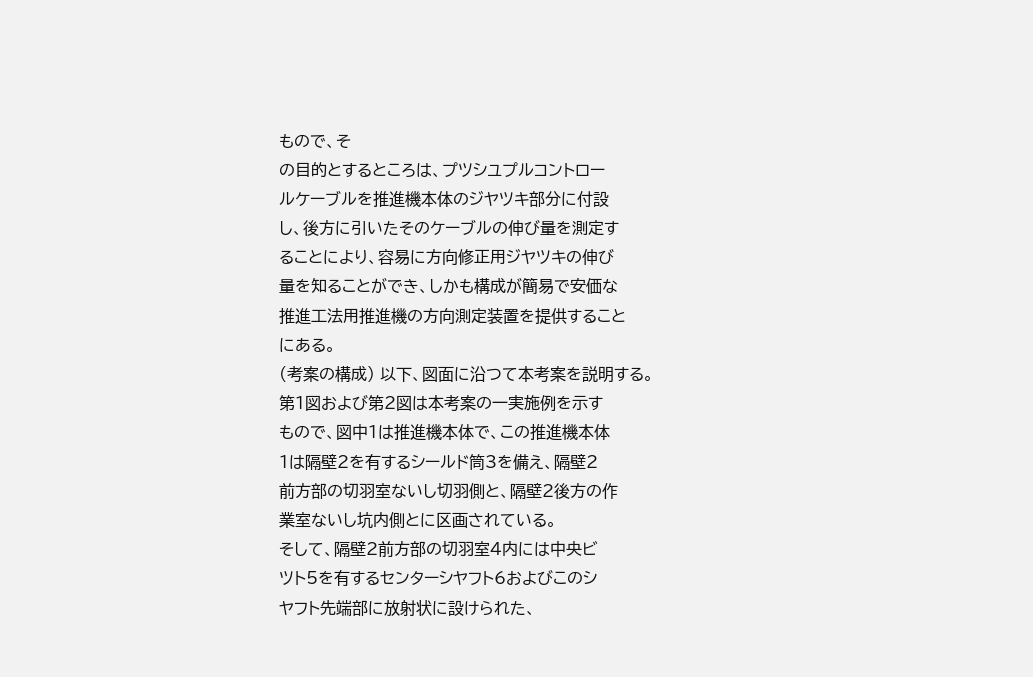もので、そ
の目的とするところは、プツシユプルコントロー
ルケーブルを推進機本体のジヤツキ部分に付設
し、後方に引いたそのケーブルの伸び量を測定す
ることにより、容易に方向修正用ジヤツキの伸び
量を知ることができ、しかも構成が簡易で安価な
推進工法用推進機の方向測定装置を提供すること
にある。
(考案の構成) 以下、図面に沿つて本考案を説明する。
第1図および第2図は本考案の一実施例を示す
もので、図中1は推進機本体で、この推進機本体
1は隔壁2を有するシールド筒3を備え、隔壁2
前方部の切羽室ないし切羽側と、隔壁2後方の作
業室ないし坑内側とに区画されている。
そして、隔壁2前方部の切羽室4内には中央ビ
ツト5を有するセンターシヤフト6およびこのシ
ヤフト先端部に放射状に設けられた、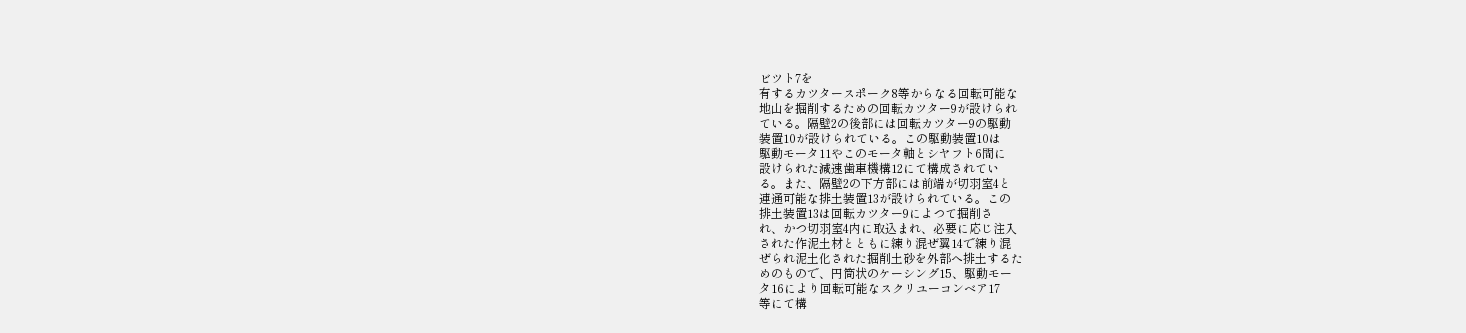ビツト7を
有するカツタースポーク8等からなる回転可能な
地山を掘削するための回転カツター9が設けられ
ている。隔壁2の後部には回転カツター9の駆動
装置10が設けられている。この駆動装置10は
駆動モータ11やこのモータ軸とシヤフト6間に
設けられた減速歯車機構12にて構成されてい
る。また、隔壁2の下方部には前端が切羽室4と
連通可能な排土装置13が設けられている。この
排土装置13は回転カツター9によつて掘削さ
れ、かつ切羽室4内に取込まれ、必要に応じ注入
された作泥土材とともに練り混ぜ翼14で練り混
ぜられ泥土化された掘削土砂を外部へ排土するた
めのもので、円筒状のケーシング15、駆動モー
タ16により回転可能なスクリユーコンベア17
等にて構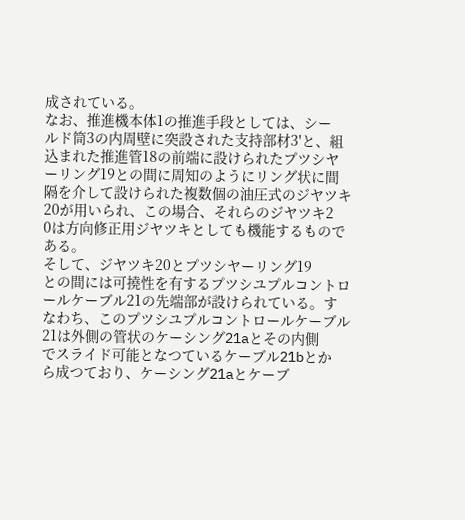成されている。
なお、推進機本体1の推進手段としては、シー
ルド筒3の内周壁に突設された支持部材3'と、組
込まれた推進管18の前端に設けられたプツシヤ
ーリング19との間に周知のようにリング状に間
隔を介して設けられた複数個の油圧式のジヤツキ
20が用いられ、この場合、それらのジヤツキ2
0は方向修正用ジヤツキとしても機能するもので
ある。
そして、ジヤツキ20とプツシヤーリング19
との間には可撓性を有するプツシユプルコントロ
ールケーブル21の先端部が設けられている。す
なわち、このプツシユプルコントロールケーブル
21は外側の管状のケーシング21aとその内側
でスライド可能となつているケーブル21bとか
ら成つており、ケーシング21aとケーブ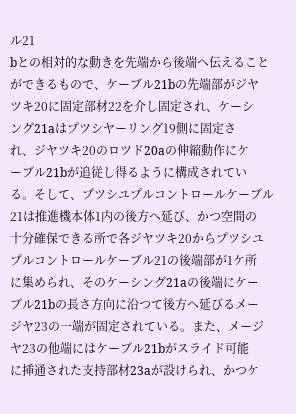ル21
bとの相対的な動きを先端から後端へ伝えること
ができるもので、ケーブル21bの先端部がジヤ
ツキ20に固定部材22を介し固定され、ケーシ
ング21aはプツシヤーリング19側に固定さ
れ、ジヤツキ20のロツド20aの伸縮動作にケ
ーブル21bが追従し得るように構成されてい
る。そして、プツシユプルコントロールケーブル
21は推進機本体1内の後方へ延び、かつ空間の
十分確保できる所で各ジヤツキ20からプツシユ
プルコントロールケーブル21の後端部が1ケ所
に集められ、そのケーシング21aの後端にケー
ブル21bの長さ方向に沿つて後方へ延びるメー
ジヤ23の一端が固定されている。また、メージ
ヤ23の他端にはケーブル21bがスライド可能
に挿通された支持部材23aが設けられ、かつケ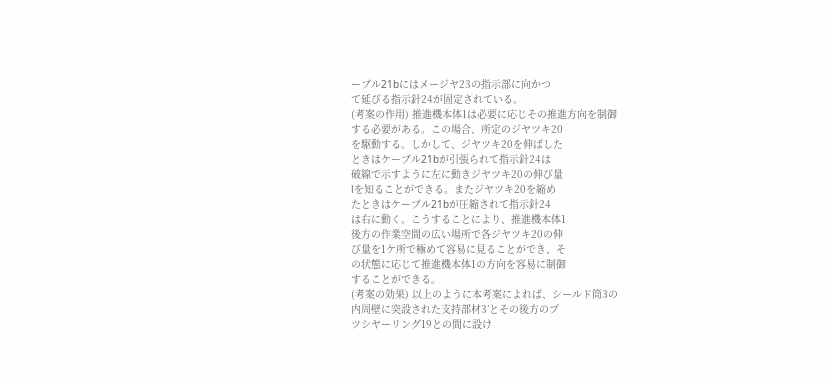ーブル21bにはメージヤ23の指示部に向かつ
て延びる指示針24が固定されている。
(考案の作用) 推進機本体1は必要に応じその推進方向を制御
する必要がある。この場合、所定のジヤツキ20
を駆動する。しかして、ジヤツキ20を伸ばした
ときはケーブル21bが引張られて指示針24は
破線で示すように左に動きジヤツキ20の伸び量
lを知ることができる。またジヤツキ20を縮め
たときはケーブル21bが圧縮されて指示針24
は右に動く。こうすることにより、推進機本体1
後方の作業空間の広い場所で各ジヤツキ20の伸
び量を1ケ所で極めて容易に見ることができ、そ
の状態に応じて推進機本体1の方向を容易に制御
することができる。
(考案の効果) 以上のように本考案によれば、シールド筒3の
内周壁に突設された支持部材3’とその後方のプ
ツシヤーリング19との間に設け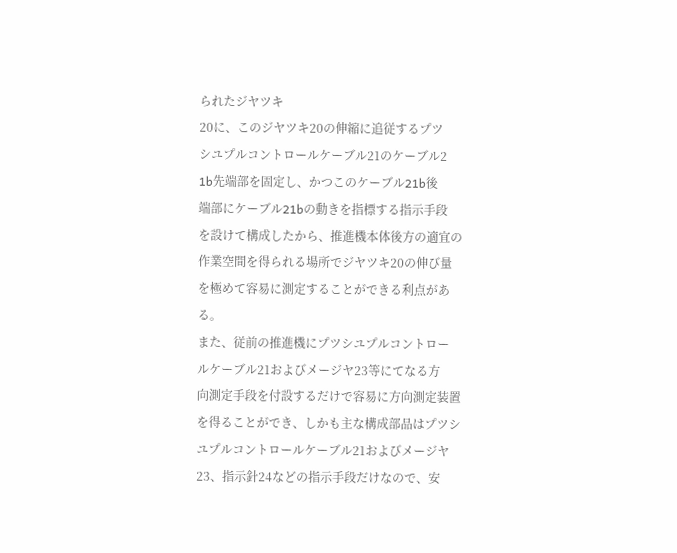られたジヤツキ
20に、このジヤツキ20の伸縮に追従するプツ
シユプルコントロールケーブル21のケーブル2
1b先端部を固定し、かつこのケーブル21b後
端部にケーブル21bの動きを指標する指示手段
を設けて構成したから、推進機本体後方の適宜の
作業空間を得られる場所でジヤツキ20の伸び量
を極めて容易に測定することができる利点があ
る。
また、従前の推進機にプツシユプルコントロー
ルケーブル21およびメージヤ23等にてなる方
向測定手段を付設するだけで容易に方向測定装置
を得ることができ、しかも主な構成部品はプツシ
ユプルコントロールケーブル21およびメージヤ
23、指示針24などの指示手段だけなので、安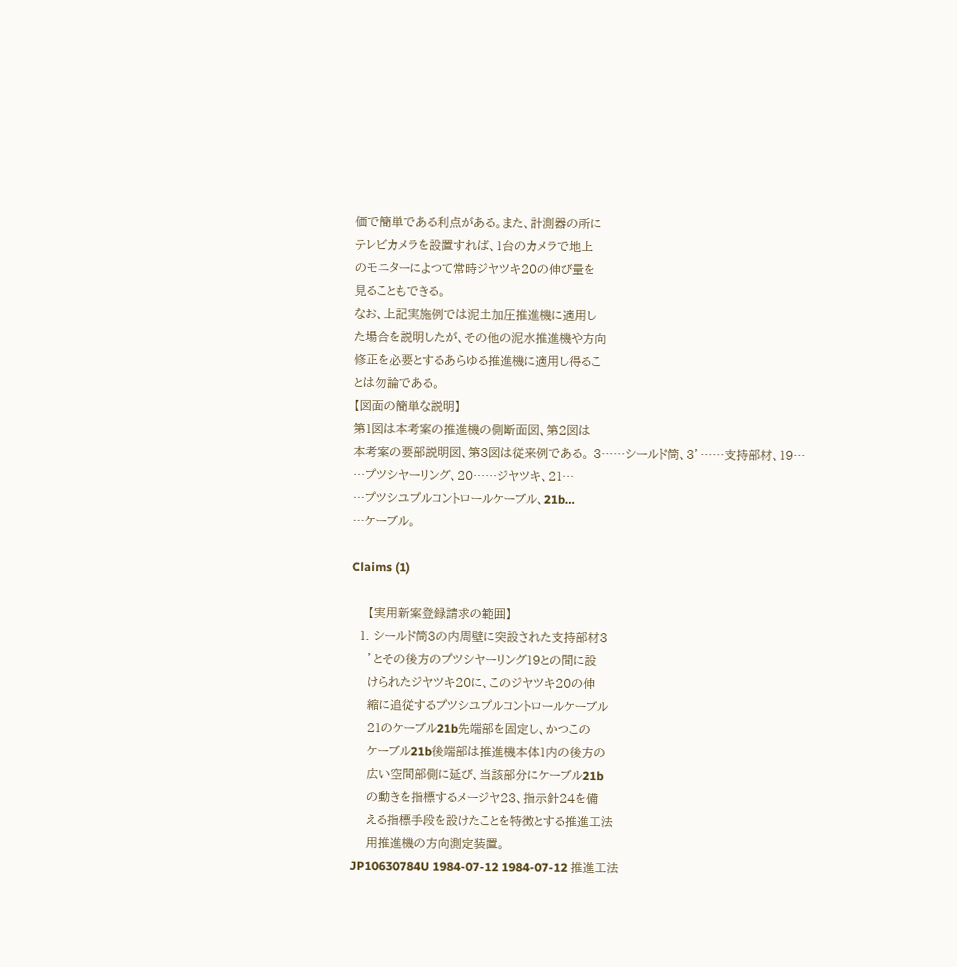価で簡単である利点がある。また、計測器の所に
テレビカメラを設置すれば、1台のカメラで地上
のモニターによつて常時ジヤツキ20の伸び量を
見ることもできる。
なお、上記実施例では泥土加圧推進機に適用し
た場合を説明したが、その他の泥水推進機や方向
修正を必要とするあらゆる推進機に適用し得るこ
とは勿論である。
【図面の簡単な説明】
第1図は本考案の推進機の側断面図、第2図は
本考案の要部説明図、第3図は従来例である。 3……シールド筒、3’……支持部材、19…
…プツシヤーリング、20……ジヤツキ、21…
…プツシユプルコントロールケーブル、21b…
…ケーブル。

Claims (1)

    【実用新案登録請求の範囲】
  1. シールド筒3の内周壁に突設された支持部材3
    ’とその後方のプツシヤーリング19との間に設
    けられたジヤツキ20に、このジヤツキ20の伸
    縮に追従するプツシユプルコントロールケーブル
    21のケーブル21b先端部を固定し、かつこの
    ケーブル21b後端部は推進機本体1内の後方の
    広い空間部側に延び、当該部分にケーブル21b
    の動きを指標するメージヤ23、指示針24を備
    える指標手段を設けたことを特徴とする推進工法
    用推進機の方向測定装置。
JP10630784U 1984-07-12 1984-07-12 推進工法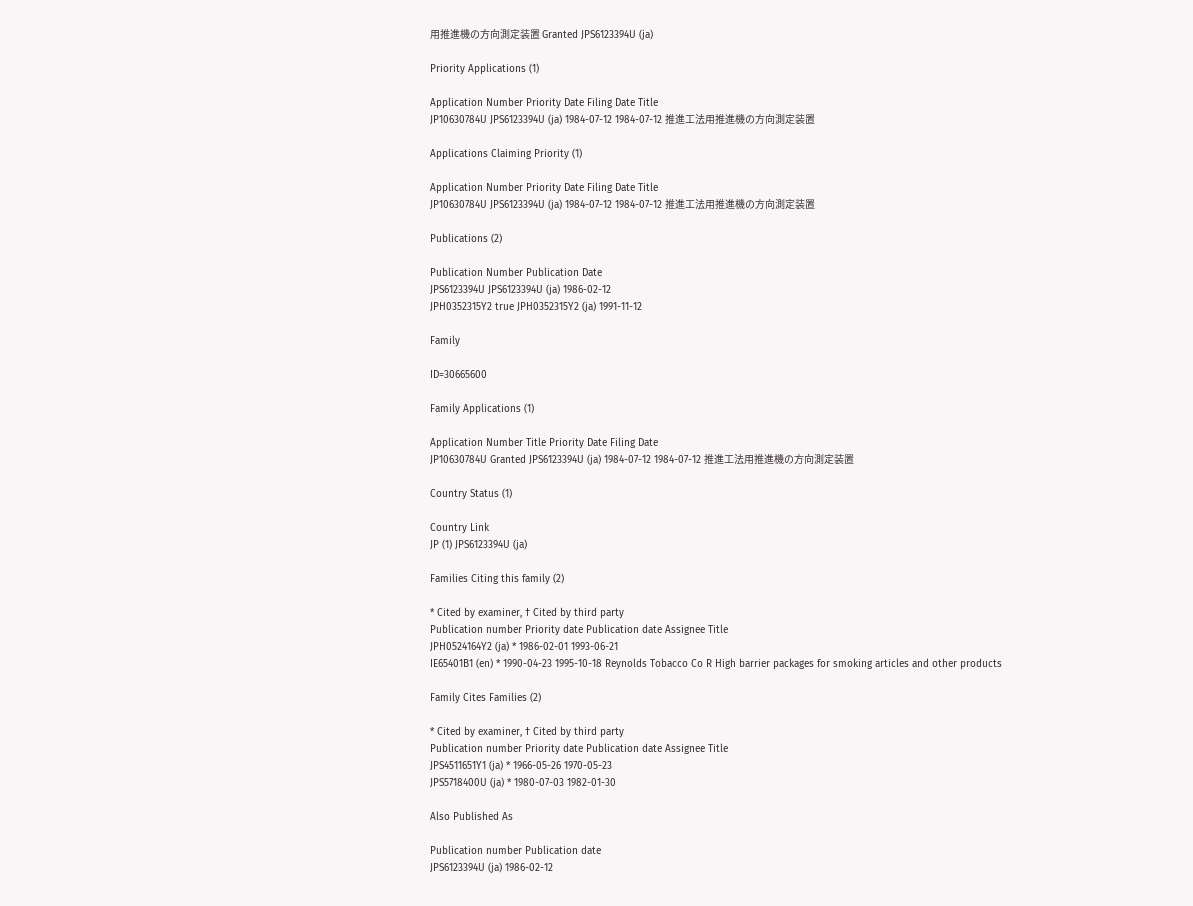用推進機の方向測定装置 Granted JPS6123394U (ja)

Priority Applications (1)

Application Number Priority Date Filing Date Title
JP10630784U JPS6123394U (ja) 1984-07-12 1984-07-12 推進工法用推進機の方向測定装置

Applications Claiming Priority (1)

Application Number Priority Date Filing Date Title
JP10630784U JPS6123394U (ja) 1984-07-12 1984-07-12 推進工法用推進機の方向測定装置

Publications (2)

Publication Number Publication Date
JPS6123394U JPS6123394U (ja) 1986-02-12
JPH0352315Y2 true JPH0352315Y2 (ja) 1991-11-12

Family

ID=30665600

Family Applications (1)

Application Number Title Priority Date Filing Date
JP10630784U Granted JPS6123394U (ja) 1984-07-12 1984-07-12 推進工法用推進機の方向測定装置

Country Status (1)

Country Link
JP (1) JPS6123394U (ja)

Families Citing this family (2)

* Cited by examiner, † Cited by third party
Publication number Priority date Publication date Assignee Title
JPH0524164Y2 (ja) * 1986-02-01 1993-06-21
IE65401B1 (en) * 1990-04-23 1995-10-18 Reynolds Tobacco Co R High barrier packages for smoking articles and other products

Family Cites Families (2)

* Cited by examiner, † Cited by third party
Publication number Priority date Publication date Assignee Title
JPS4511651Y1 (ja) * 1966-05-26 1970-05-23
JPS5718400U (ja) * 1980-07-03 1982-01-30

Also Published As

Publication number Publication date
JPS6123394U (ja) 1986-02-12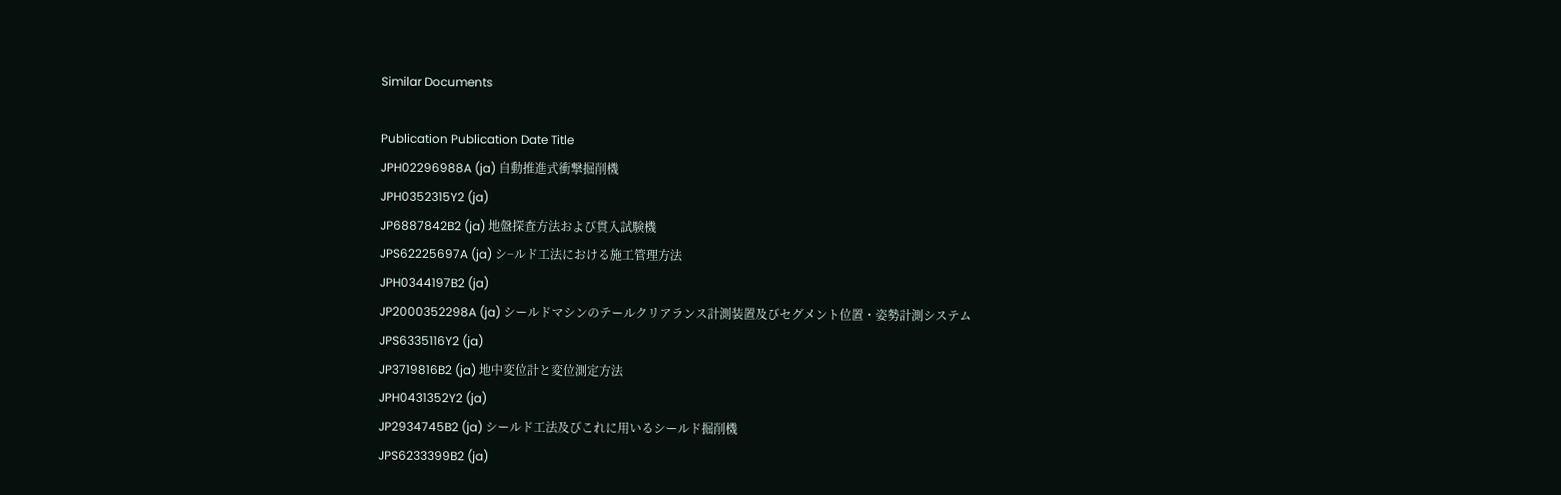Similar Documents

Publication Publication Date Title
JPH02296988A (ja) 自動推進式衝撃掘削機
JPH0352315Y2 (ja)
JP6887842B2 (ja) 地盤探査方法および貫入試験機
JPS62225697A (ja) シ−ルド工法における施工管理方法
JPH0344197B2 (ja)
JP2000352298A (ja) シールドマシンのテールクリアランス計測装置及びセグメント位置・姿勢計測システム
JPS6335116Y2 (ja)
JP3719816B2 (ja) 地中変位計と変位測定方法
JPH0431352Y2 (ja)
JP2934745B2 (ja) シールド工法及びこれに用いるシールド掘削機
JPS6233399B2 (ja)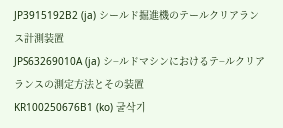JP3915192B2 (ja) シールド掘進機のテールクリアランス計測装置
JPS63269010A (ja) シ−ルドマシンにおけるテ−ルクリアランスの測定方法とその装置
KR100250676B1 (ko) 굴삭기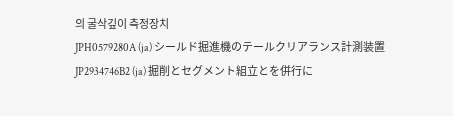의 굴삭깊이 측정장치
JPH0579280A (ja) シールド掘進機のテールクリアランス計測装置
JP2934746B2 (ja) 掘削とセグメント組立とを併行に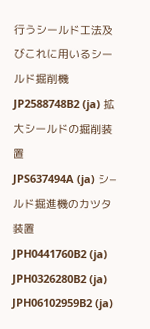行うシールド工法及びこれに用いるシールド掘削機
JP2588748B2 (ja) 拡大シールドの掘削装置
JPS637494A (ja) シ−ルド掘進機のカツタ装置
JPH0441760B2 (ja)
JPH0326280B2 (ja)
JPH06102959B2 (ja)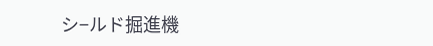シ−ルド掘進機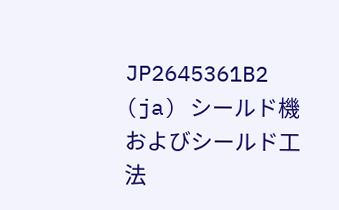JP2645361B2 (ja) シールド機およびシールド工法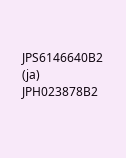JPS6146640B2 (ja)
JPH023878B2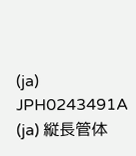(ja)
JPH0243491A (ja) 縦長管体